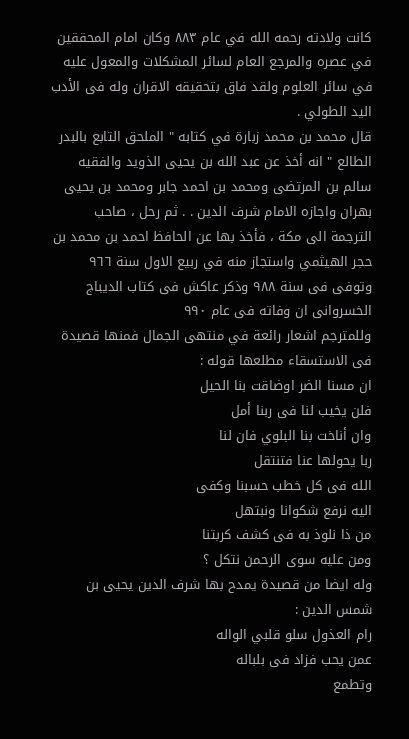كانت ولادته رحمه الله في عام ٨٨٣ وكان امام المحققين في عصره والمرجع العام لسائر المشكلات والمعول عليه في سائر العلوم ولقد فاق بتحقيقه الاقران وله فى الأدب اليد الطولي .
قال محمد بن محمد زبارة في كتابه " الملحق التابع بالبدر الطالع " انه أخذ عن عبد الله بن يحيى الذويد والفقيه سالم بن المرتضى ومحمد بن احمد جابر ومحمد بن يحيى بهران واجازه الامام شرف الدين . . ثم رحل ، صاحب الترجمة الى مكة ، فأخذ بها عن الحافظ احمد بن محمد بن حجر الهيثمي واستجاز منه في ربيع الاول سنة ٩٦٦ وتوفى فى سنة ٩٨٨ وذكر عاكش فى كتاب الديباج الخسروانى ان وفاته فى عام ٩٩٠
وللمترجم اشعار رائعة في منتهى الجمال فمنها قصيدة فى الاستسقاء مطلعها قوله :
ان مسنا الضر اوضاقت بنا الحيل
فلن يخيب لنا فى ربنا أمل
وان أناخت بنا البلوي فان لنا
ربا يحولها عنا فتنتقل
الله فى كل خطب حسبنا وكفى
اليه نرفع شكوانا ونبتهل
من ذا نلوذ به فى كشف كربتنا
ومن عليه سوى الرحمن نتكل ؟
وله ايضا من قصيدة يمدح بها شرف الدين يحيى بن شمس الدين :
رام العذول سلو قلبي الواله
عمن يحب فزاد فى بلباله
وتطمع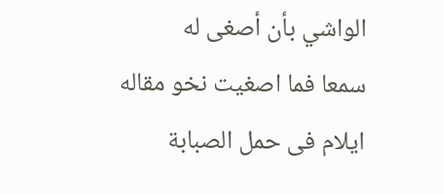الواشي بأن أصغى له
سمعا فما اصغيت نخو مقاله
ايلام فى حمل الصبابة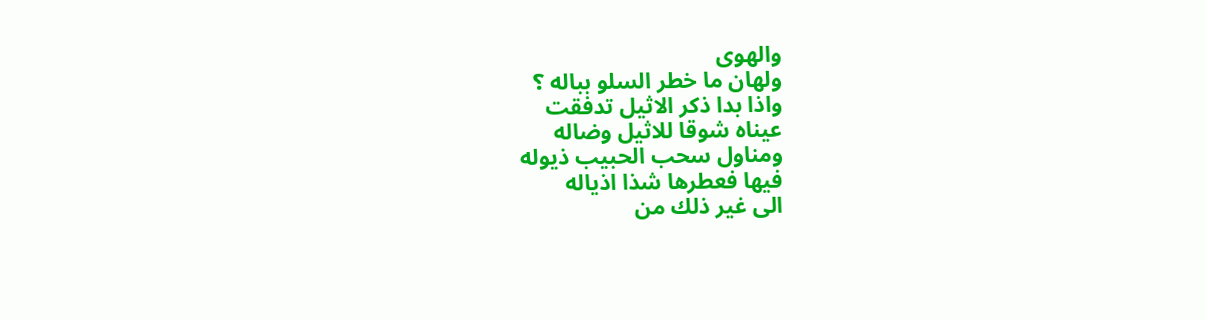والهوى
ولهان ما خطر السلو بباله ؟
واذا بدا ذكر الاثيل تدفقت
عيناه شوقا للاثيل وضاله
ومناول سحب الحبيب ذيوله
فيها فعطرها شذا اذياله
الى غير ذلك من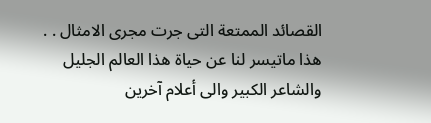القصائد الممتعة التى جرت مجرى الامثال . . هذا ماتيسر لنا عن حياة هذا العالم الجليل والشاعر الكبير والى أعلام آخرين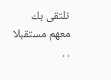نلتقى بك معهم مستقبلا . .